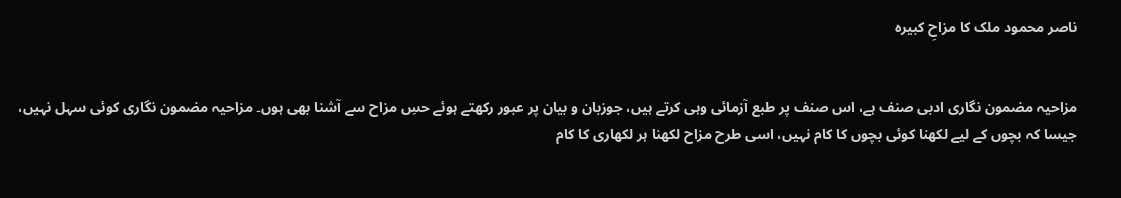ناصر محمود ملک کا مزاحِ کبیرہ


مزاحیہ مضمون نگاری ادبی صنف ہے، اس صنف پر طبع آزمائی وہی کرتے ہیں، جوزبان و بیان پر عبور رکھتے ہوئے حسِ مزاح سے آشنا بھی ہوں۔ مزاحیہ مضمون نگاری کوئی سہل نہیں، جیسا کہ بچوں کے لیے لکھنا کوئی بچوں کا کام نہیں، اسی طرح مزاح لکھنا ہر لکھاری کا کام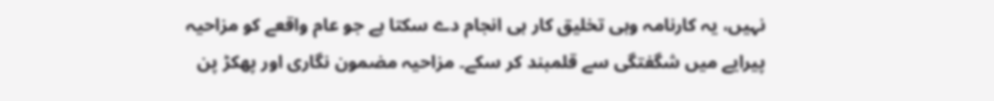نہیں، یہ کارنامہ وہی تخلیق کار ہی انجام دے سکتا ہے جو عام واقعے کو مزاحیہ پیرایے میں شگفتگی سے قلمبند کر سکے۔ مزاحیہ مضمون نگاری اور پھکڑ پن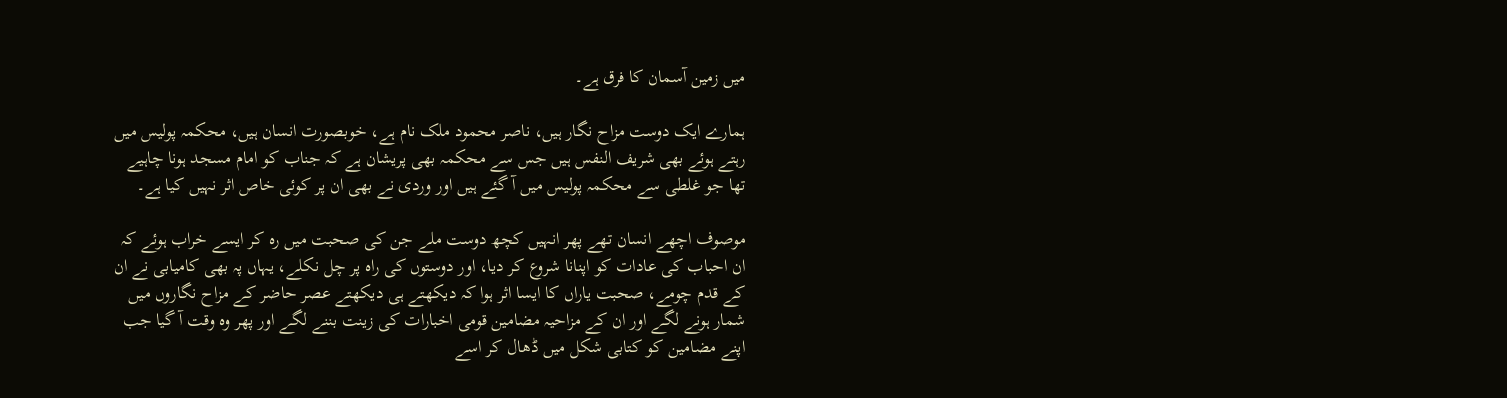میں زمین آسمان کا فرق ہے۔

ہمارے ایک دوست مزاح نگار ہیں، ناصر محمود ملک نام ہے، خوبصورت انسان ہیں، محکمہ پولیس میں رہتے ہوئے بھی شریف النفس ہیں جس سے محکمہ بھی پریشان ہے کہ جناب کو امام مسجد ہونا چاہیے تھا جو غلطی سے محکمہ پولیس میں آ گئے ہیں اور وردی نے بھی ان پر کوئی خاص اثر نہیں کیا ہے۔

موصوف اچھے انسان تھے پھر انہیں کچھ دوست ملے جن کی صحبت میں رہ کر ایسے خراب ہوئے کہ ان احباب کی عادات کو اپنانا شروع کر دیا، اور دوستوں کی راہ پر چل نکلے، یہاں پہ بھی کامیابی نے ان کے قدم چومے، صحبت یاراں کا ایسا اثر ہوا کہ دیکھتے ہی دیکھتے عصر حاضر کے مزاح نگاروں میں شمار ہونے لگے اور ان کے مزاحیہ مضامین قومی اخبارات کی زینت بننے لگے اور پھر وہ وقت آ گیا جب اپنے مضامین کو کتابی شکل میں ڈھال کر اسے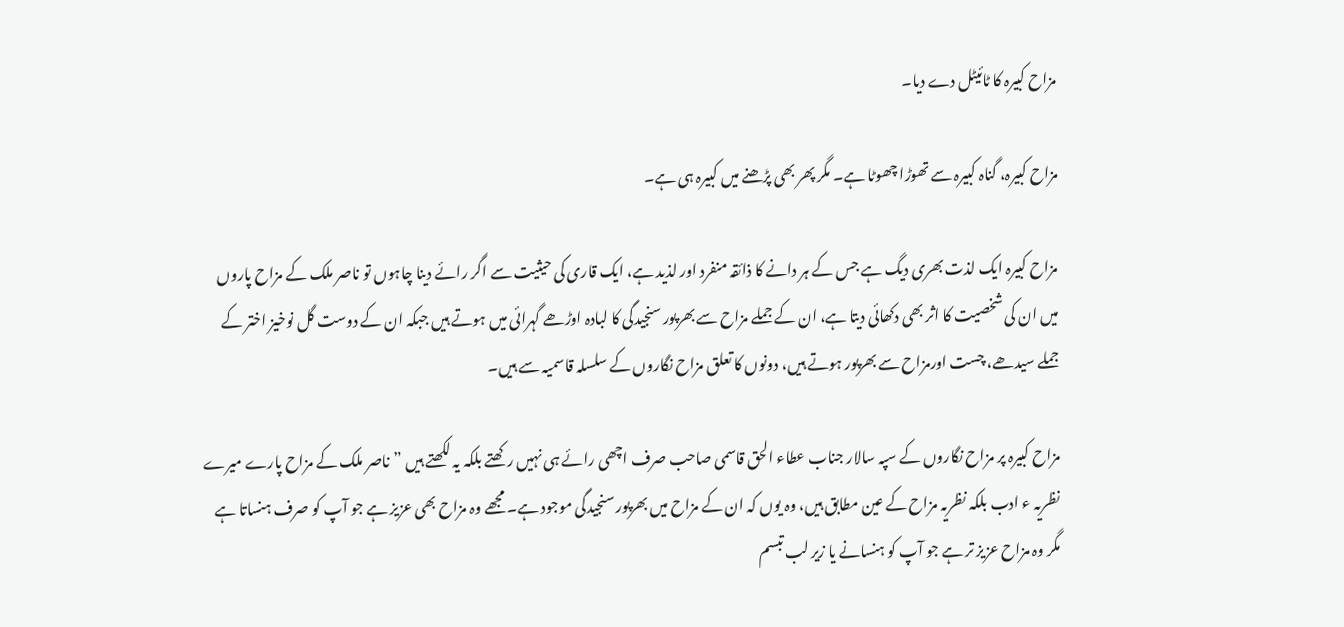مزاح کبیرہ کا ٹائیٹل دے دیا۔

مزاح کبیرہ، گناہ کبیرہ سے تھوڑا چھوٹا ہے۔ مگر پھر بھی پڑھنے میں کبیرہ ہی ہے۔

مزاح کبیرہ ایک لذت بھری دیگ ہے جس کے ہر دانے کا ذائقہ منفرد اور لذید ہے، ایک قاری کی حیثیت سے اگر رائے دینا چاہوں تو ناصر ملک کے مزاح پاروں میں ان کی شخصیت کا اثر بھی دکھائی دیتا ہے، ان کے جملے مزاح سے بھرپور سنجیدگی کا لبادہ اوڑھے گہرائی میں ہوتے ہیں جبکہ ان کے دوست گل نوخیز اختر کے جملے سیدھے، چست اورمزاح سے بھرپور ہوتے ہیں، دونوں کا تعلق مزاح نگاروں کے سلسلہ قاسمیہ سے ہیں۔

مزاح کبیرہ پر مزاح نگاروں کے سپہ سالار جناب عطاء الحق قاسمی صاحب صرف اچھی رائے ہی نہیں رکھتے بلکہ یہ لکھتے ہیں ”ناصر ملک کے مزاح پارے میرے نظریہ ء ادب بلکہ نظریہ مزاح کے عین مطابق ہیں، وہ یوں کہ ان کے مزاح میں بھرپور سنجیدگی موجود ہے۔ مجھے وہ مزاح بھی عزیز ہے جو آپ کو صرف ہنساتا ہے مگر وہ مزاح عزیز تر ہے جو آپ کو ہنسانے یا زیر لب تبسم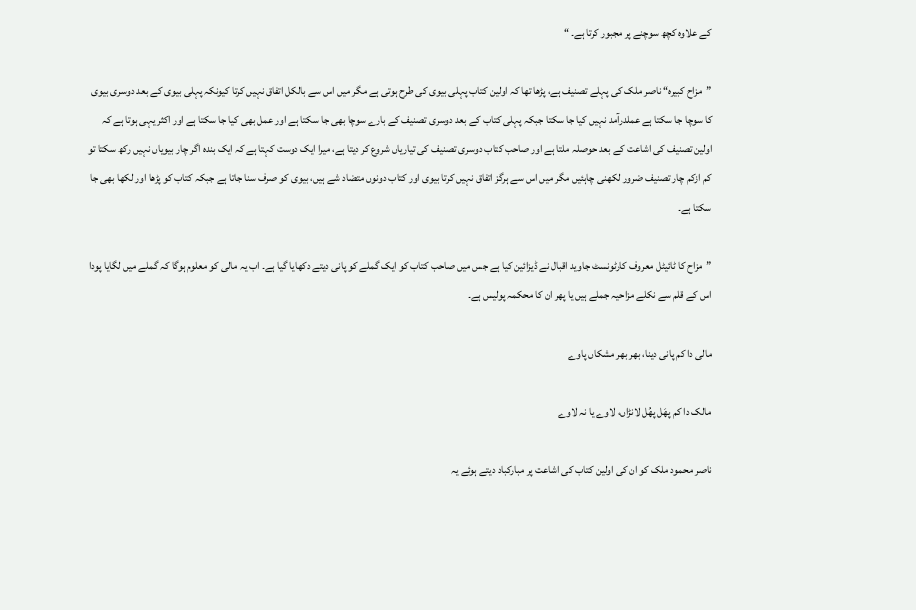کے علاوہ کچھ سوچنے پر مجبور کرتا ہے۔ “

”مزاح کبیرہ“ ناصر ملک کی پہلے تصنیف ہے، پڑھا تھا کہ اولین کتاب پہلی بیوی کی طرح ہوتی ہے مگر میں اس سے بالکل اتفاق نہیں کرتا کیونکہ پہلی بیوی کے بعد دوسری بیوی کا سوچا جا سکتا ہے عملدرآمد نہیں کیا جا سکتا جبکہ پہلی کتاب کے بعد دوسری تصنیف کے بارے سوچا بھی جا سکتا ہے اور عمل بھی کیا جا سکتا ہے اور اکثر یہی ہوتا ہے کہ اولین تصنیف کی اشاعت کے بعد حوصلہ ملتا ہے اور صاحب کتاب دوسری تصنیف کی تیاریاں شروع کر دیتا ہے، میرا ایک دوست کہتا ہے کہ ایک بندہ اگر چار بیویاں نہیں رکھ سکتا تو کم ازکم چار تصنیف ضرور لکھنی چاہئیں مگر میں اس سے ہرگز اتفاق نہیں کرتا بیوی اور کتاب دونوں متضاد شے ہیں، بیوی کو صرف سنا جاتا ہے جبکہ کتاب کو پڑھا اور لکھا بھی جا سکتا ہے۔

”مزاح کا ٹائیٹل معروف کارٹونسٹ جاوید اقبال نے ڈیزائین کیا ہے جس میں صاحب کتاب کو ایک گملے کو پانی دیتے دکھایا گیا ہے۔ اب یہ مالی کو معلوم ہوگا کہ گملے میں لگایا پودا اس کے قلم سے نکلے مزاحیہ جملے ہیں یا پھر ان کا محکمہ پولیس ہے۔

مالی دا کم پانی دینا، بھر بھر مشکاں پاوے

مالک دا کم پھَل پھُل لانڑاں، لاوے یا نہ لاوے

ناصر محمود ملک کو ان کی اولین کتاب کی اشاعت پر مبارکباد دیتے ہوئے یہ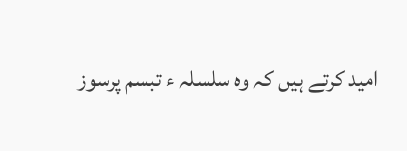امید کرتے ہیں کہ وہ سلسلہ ء تبسم پرسوز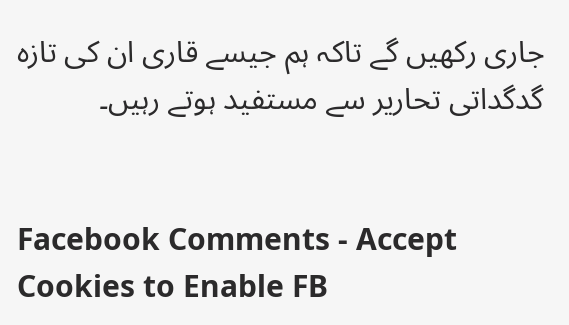جاری رکھیں گے تاکہ ہم جیسے قاری ان کی تازہ گدگداتی تحاریر سے مستفید ہوتے رہیں۔


Facebook Comments - Accept Cookies to Enable FB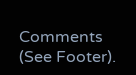Comments (See Footer).